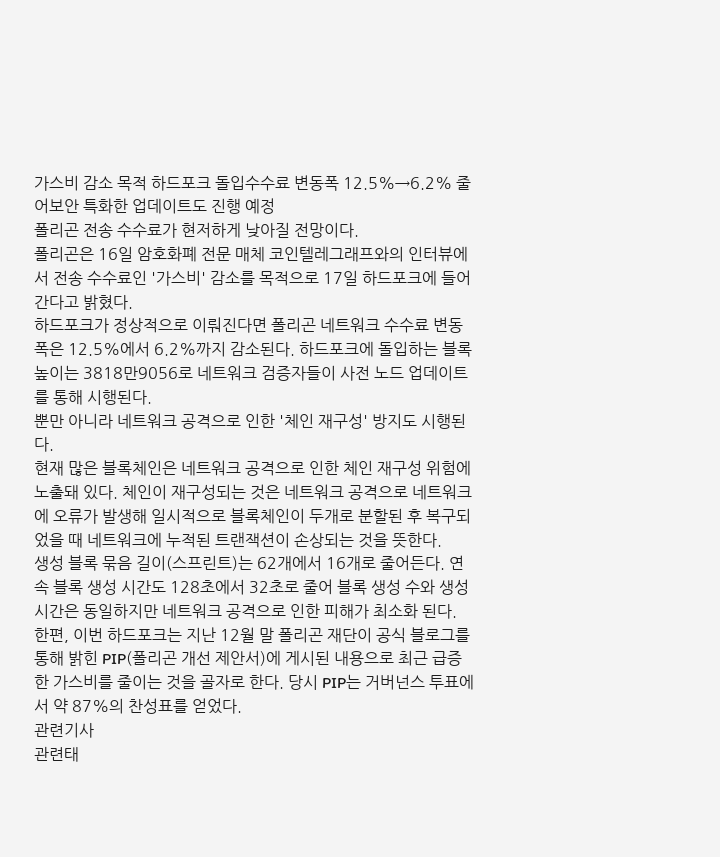가스비 감소 목적 하드포크 돌입수수료 변동폭 12.5%→6.2% 줄어보안 특화한 업데이트도 진행 예정
폴리곤 전송 수수료가 현저하게 낮아질 전망이다.
폴리곤은 16일 암호화폐 전문 매체 코인텔레그래프와의 인터뷰에서 전송 수수료인 '가스비' 감소를 목적으로 17일 하드포크에 들어간다고 밝혔다.
하드포크가 정상적으로 이뤄진다면 폴리곤 네트워크 수수료 변동폭은 12.5%에서 6.2%까지 감소된다. 하드포크에 돌입하는 블록 높이는 3818만9056로 네트워크 검증자들이 사전 노드 업데이트를 통해 시행된다.
뿐만 아니라 네트워크 공격으로 인한 '체인 재구성' 방지도 시행된다.
현재 많은 블록체인은 네트워크 공격으로 인한 체인 재구성 위험에 노출돼 있다. 체인이 재구성되는 것은 네트워크 공격으로 네트워크에 오류가 발생해 일시적으로 블록체인이 두개로 분할된 후 복구되었을 때 네트워크에 누적된 트랜잭션이 손상되는 것을 뜻한다.
생성 블록 묶음 길이(스프린트)는 62개에서 16개로 줄어든다. 연속 블록 생성 시간도 128초에서 32초로 줄어 블록 생성 수와 생성 시간은 동일하지만 네트워크 공격으로 인한 피해가 최소화 된다.
한편, 이번 하드포크는 지난 12월 말 폴리곤 재단이 공식 블로그를 통해 밝힌 PIP(폴리곤 개선 제안서)에 게시된 내용으로 최근 급증한 가스비를 줄이는 것을 골자로 한다. 당시 PIP는 거버넌스 투표에서 약 87%의 찬성표를 얻었다.
관련기사
관련태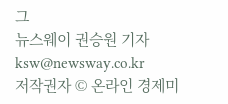그
뉴스웨이 권승원 기자
ksw@newsway.co.kr
저작권자 © 온라인 경제미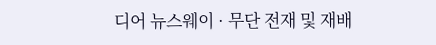디어 뉴스웨이 · 무단 전재 및 재배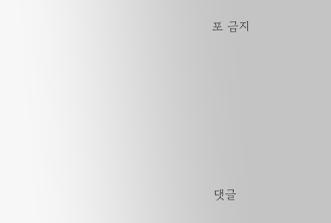포 금지







댓글